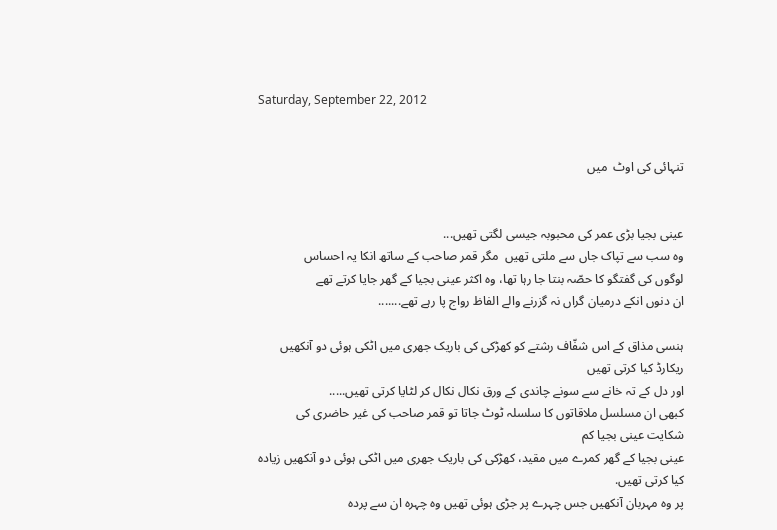Saturday, September 22, 2012


تنہائی کی اوٹ  میں


عینی بجیا بڑی عمر کی محبوبہ جیسی لگتی تھیں...
وہ سب سے تپاک جاں سے ملتی تھیں  مگر قمر صاحب کے ساتھ انکا یہ احساس
لوگوں کی گفتگو کا حصّہ بنتا جا رہا تھا، وہ اکثر عینی بجیا کے گھر جایا کرتے تھے
ان دنوں انکے درمیان گراں نہ گزرنے والے الفاظ رواج پا رہے تھے.......

ہنسی مذاق کے اس شفّاف رشتے کو کھڑکی کی باریک جھری میں اٹکی ہوئی دو آنکھیں ریکارڈ کیا کرتی تھیں
اور دل کے تہ خانے سے سونے چاندی کے ورق نکال نکال کر لٹایا کرتی تھیں.....
کبھی ان مسلسل ملاقاتوں کا سلسلہ ٹوٹ جاتا تو قمر صاحب کی غیر حاضری کی شکایت عینی بجیا کم
عینی بجیا کے گھر کمرے میں مقید، کھڑکی کی باریک جھری میں اٹکی ہوئی دو آنکھیں زیادہ کیا کرتی تھیں.
پر وہ مہربان آنکھیں جس چہرے پر جڑی ہوئی تھیں وہ چہرہ ان سے پردہ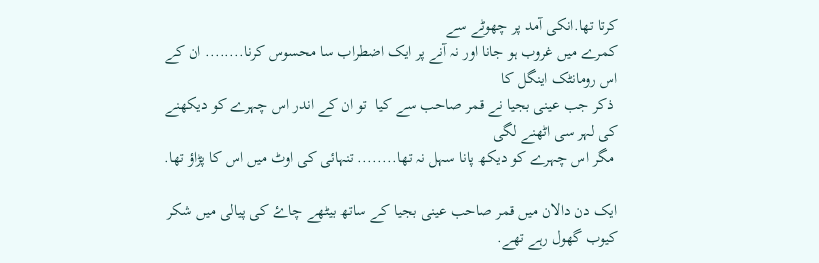کرتا تھا.انکی آمد پر چھوٹے سے
کمرے میں غروب ہو جانا اور نہ آنے پر ایک اضطراب سا محسوس کرنا........ ان کے اس رومانٹک اینگل کا
 ذکر جب عینی بجیا نے قمر صاحب سے کیا  تو ان کے اندر اس چہرے کو دیکھنے کی لہر سی اٹھنے لگی
 مگر اس چہرے کو دیکھ پانا سہل نہ تھا........ تنہائی کی اوٹ میں اس کا پڑاؤ تھا.

ایک دن دالان میں قمر صاحب عینی بجیا کے ساتھ بیٹھے چاۓ کی پیالی میں شکر کیوب گھول رہے تھے.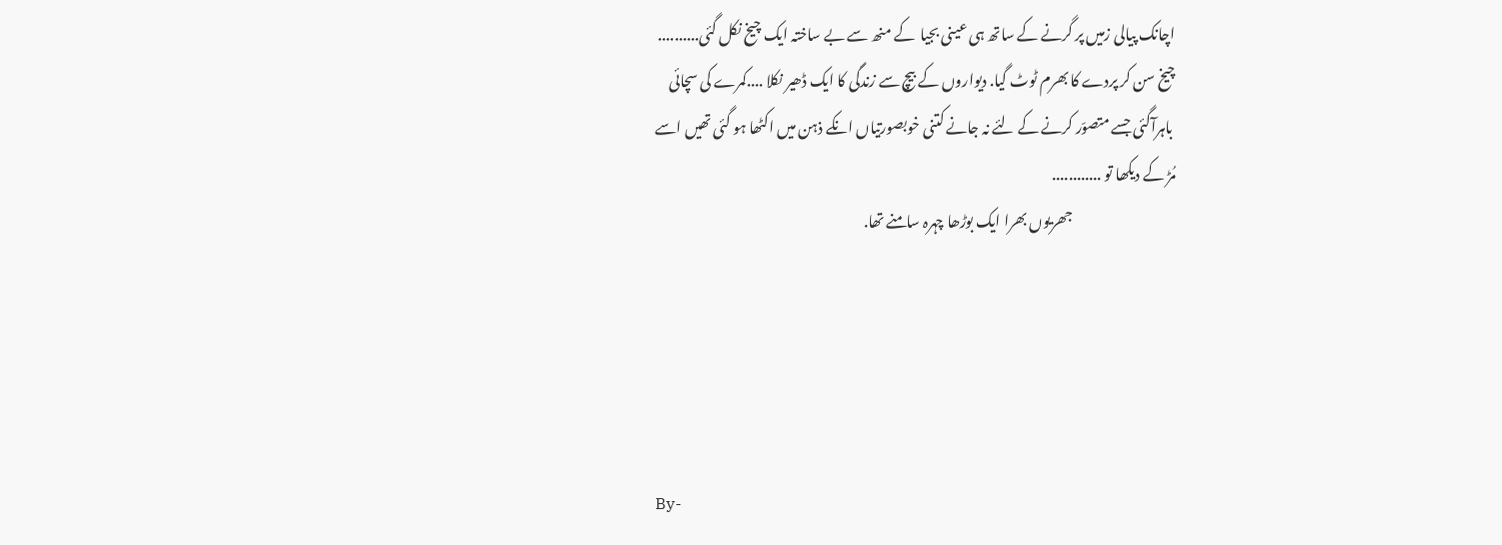اچانک پیالی زمیں پر گرنے کے ساتھ ہی عینی بجیا  کے منھ سے بے ساختہ ایک چیخ نکل گئی..........
چیخ سن کر پردے کا بھرم ٹوٹ گیا. دیواروں کے بیچ سے زندگی کا ایک ڈھیر نکلا ....کمرے کی سچائی
 باہرآگئی جسے متصوّر کرنے کے لئے نہ جانے کتنی خوبصورتیاں انکے ذہن میں اکٹھا ہو گئی تھیں اسے
مُڑ کے دیکھا تو ............
                                    جھریوں بھرا ایک بوڑھا چہرہ سامنے تھا.





By-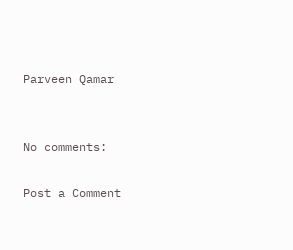Parveen Qamar


No comments:

Post a Comment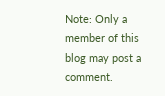Note: Only a member of this blog may post a comment.